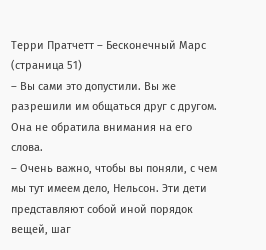Терри Пратчетт – Бесконечный Марс (страница 51)
– Вы сами это допустили. Вы же разрешили им общаться друг с другом.
Она не обратила внимания на его слова.
– Очень важно, чтобы вы поняли, с чем мы тут имеем дело, Нельсон. Эти дети представляют собой иной порядок вещей, шаг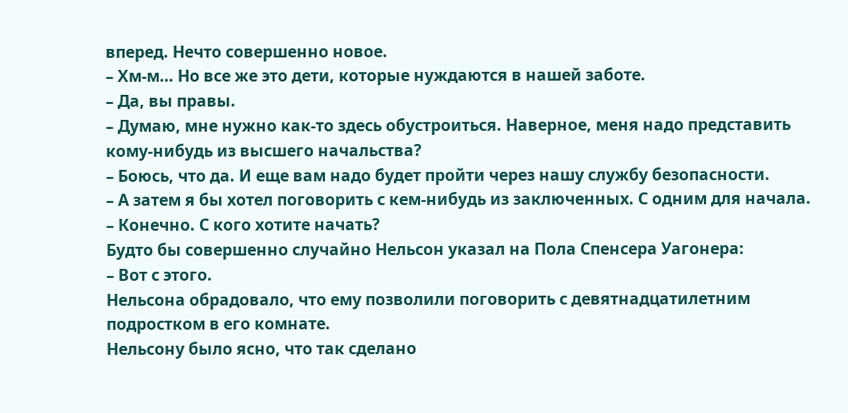вперед. Нечто совершенно новое.
– Хм-м… Но все же это дети, которые нуждаются в нашей заботе.
– Да, вы правы.
– Думаю, мне нужно как-то здесь обустроиться. Наверное, меня надо представить кому-нибудь из высшего начальства?
– Боюсь, что да. И еще вам надо будет пройти через нашу службу безопасности.
– А затем я бы хотел поговорить с кем-нибудь из заключенных. С одним для начала.
– Конечно. С кого хотите начать?
Будто бы совершенно случайно Нельсон указал на Пола Спенсера Уагонера:
– Вот с этого.
Нельсона обрадовало, что ему позволили поговорить с девятнадцатилетним подростком в его комнате.
Нельсону было ясно, что так сделано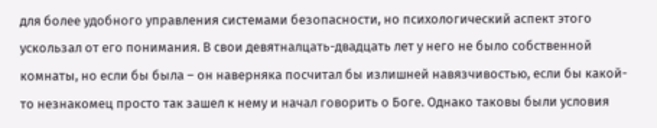для более удобного управления системами безопасности, но психологический аспект этого ускользал от его понимания. В свои девятналцать-двадцать лет у него не было собственной комнаты, но если бы была – он наверняка посчитал бы излишней навязчивостью, если бы какой-то незнакомец просто так зашел к нему и начал говорить о Боге. Однако таковы были условия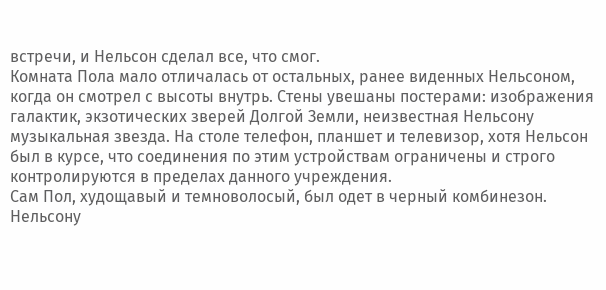встречи, и Нельсон сделал все, что смог.
Комната Пола мало отличалась от остальных, ранее виденных Нельсоном, когда он смотрел с высоты внутрь. Стены увешаны постерами: изображения галактик, экзотических зверей Долгой Земли, неизвестная Нельсону музыкальная звезда. На столе телефон, планшет и телевизор, хотя Нельсон был в курсе, что соединения по этим устройствам ограничены и строго контролируются в пределах данного учреждения.
Сам Пол, худощавый и темноволосый, был одет в черный комбинезон. Нельсону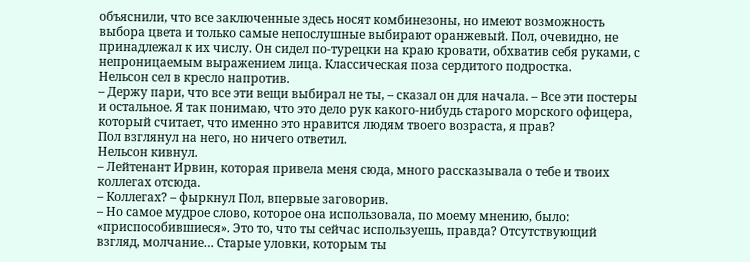объяснили, что все заключенные здесь носят комбинезоны, но имеют возможность выбора цвета и только самые непослушные выбирают оранжевый. Пол, очевидно, не принадлежал к их числу. Он сидел по-турецки на краю кровати, обхватив себя руками, с непроницаемым выражением лица. Классическая поза сердитого подростка.
Нельсон сел в кресло напротив.
– Держу пари, что все эти вещи выбирал не ты, – сказал он для начала. – Все эти постеры и остальное. Я так понимаю, что это дело рук какого-нибудь старого морского офицера, который считает, что именно это нравится людям твоего возраста, я прав?
Пол взглянул на него, но ничего ответил.
Нельсон кивнул.
– Лейтенант Ирвин, которая привела меня сюда, много рассказывала о тебе и твоих коллегах отсюда.
– Коллегах? – фыркнул Пол, впервые заговорив.
– Но самое мудрое слово, которое она использовала, по моему мнению, было: «приспособившиеся». Это то, что ты сейчас используешь, правда? Отсутствующий взгляд, молчание… Старые уловки, которым ты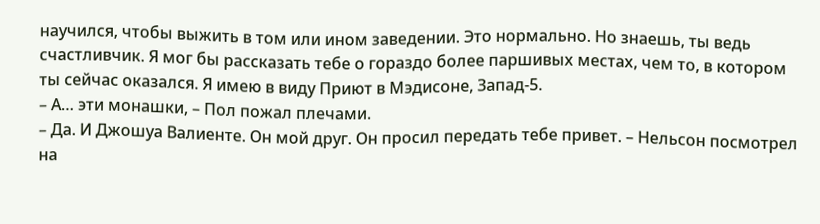научился, чтобы выжить в том или ином заведении. Это нормально. Но знаешь, ты ведь счастливчик. Я мог бы рассказать тебе о гораздо более паршивых местах, чем то, в котором ты сейчас оказался. Я имею в виду Приют в Мэдисоне, Запад-5.
– А… эти монашки, – Пол пожал плечами.
– Да. И Джошуа Валиенте. Он мой друг. Он просил передать тебе привет. – Нельсон посмотрел на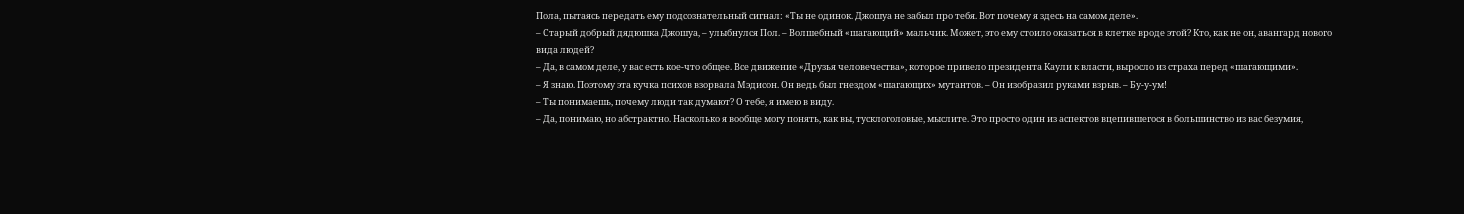Пола, пытаясь передать ему подсознательный сигнал: «Ты не одинок. Джошуа не забыл про тебя. Вот почему я здесь на самом деле».
– Старый добрый дядюшка Джошуа, – улыбнулся Пол. – Волшебный «шагающий» мальчик. Может, это ему стоило оказаться в клетке вроде этой? Кто, как не он, авангард нового вида людей?
– Да, в самом деле, у вас есть кое-что общее. Все движение «Друзья человечества», которое привело президента Каули к власти, выросло из страха перед «шагающими».
– Я знаю. Поэтому эта кучка психов взорвала Мэдисон. Он ведь был гнездом «шагающих» мутантов. – Он изобразил руками взрыв. – Бу-у-ум!
– Ты понимаешь, почему люди так думают? О тебе, я имею в виду.
– Да, понимаю, но абстрактно. Насколько я вообще могу понять, как вы, тусклоголовые, мыслите. Это просто один из аспектов вцепившегося в большинство из вас безумия,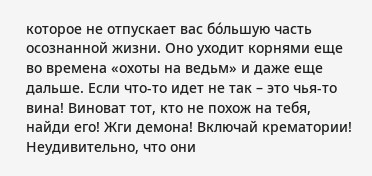которое не отпускает вас бо́льшую часть осознанной жизни. Оно уходит корнями еще во времена «охоты на ведьм» и даже еще дальше. Если что-то идет не так – это чья-то вина! Виноват тот, кто не похож на тебя, найди его! Жги демона! Включай крематории!
Неудивительно, что они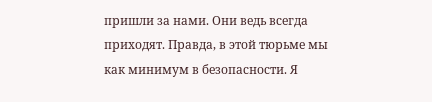пришли за нами. Они ведь всегда приходят. Правда, в этой тюрьме мы как минимум в безопасности. Я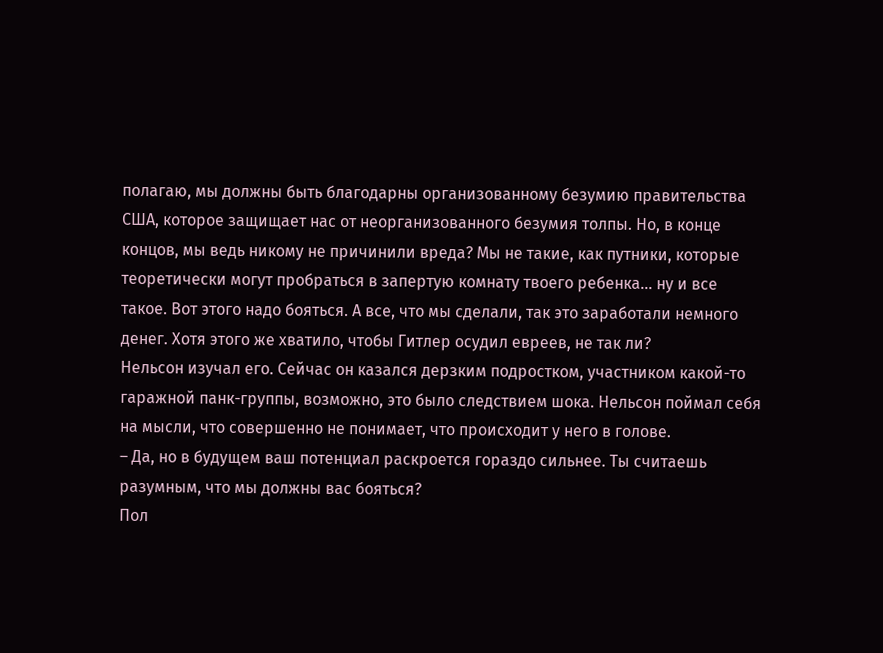полагаю, мы должны быть благодарны организованному безумию правительства США, которое защищает нас от неорганизованного безумия толпы. Но, в конце концов, мы ведь никому не причинили вреда? Мы не такие, как путники, которые теоретически могут пробраться в запертую комнату твоего ребенка… ну и все такое. Вот этого надо бояться. А все, что мы сделали, так это заработали немного денег. Хотя этого же хватило, чтобы Гитлер осудил евреев, не так ли?
Нельсон изучал его. Сейчас он казался дерзким подростком, участником какой-то гаражной панк-группы, возможно, это было следствием шока. Нельсон поймал себя на мысли, что совершенно не понимает, что происходит у него в голове.
– Да, но в будущем ваш потенциал раскроется гораздо сильнее. Ты считаешь разумным, что мы должны вас бояться?
Пол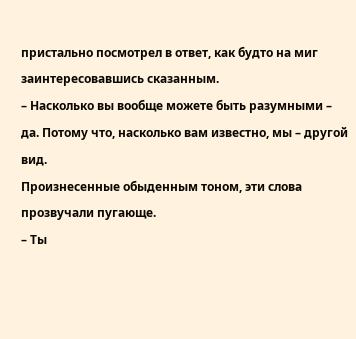пристально посмотрел в ответ, как будто на миг заинтересовавшись сказанным.
– Насколько вы вообще можете быть разумными – да. Потому что, насколько вам известно, мы – другой вид.
Произнесенные обыденным тоном, эти слова прозвучали пугающе.
– Ты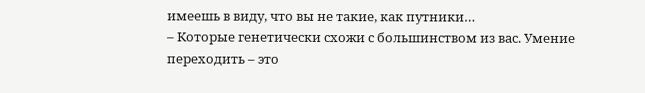имеешь в виду, что вы не такие, как путники…
– Которые генетически схожи с большинством из вас. Умение переходить – это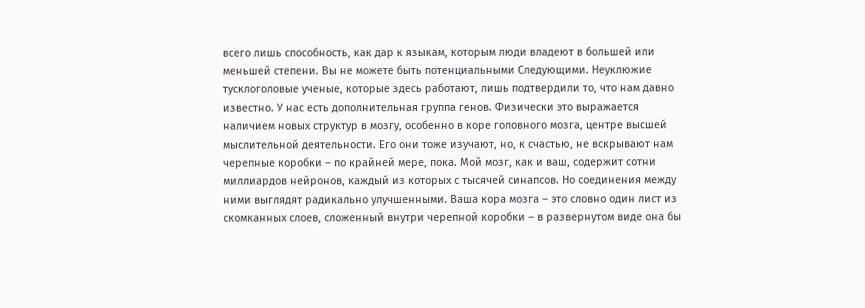всего лишь способность, как дар к языкам, которым люди владеют в большей или меньшей степени. Вы не можете быть потенциальными Следующими. Неуклюжие тусклоголовые ученые, которые здесь работают, лишь подтвердили то, что нам давно известно. У нас есть дополнительная группа генов. Физически это выражается наличием новых структур в мозгу, особенно в коре головного мозга, центре высшей мыслительной деятельности. Его они тоже изучают, но, к счастью, не вскрывают нам черепные коробки – по крайней мере, пока. Мой мозг, как и ваш, содержит сотни миллиардов нейронов, каждый из которых с тысячей синапсов. Но соединения между ними выглядят радикально улучшенными. Ваша кора мозга – это словно один лист из скомканных слоев, сложенный внутри черепной коробки – в развернутом виде она бы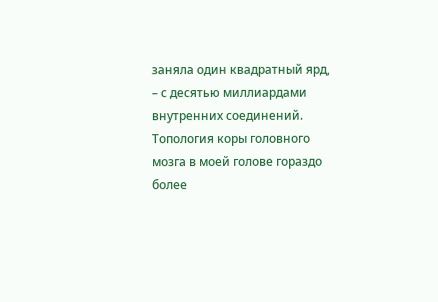заняла один квадратный ярд, – с десятью миллиардами внутренних соединений. Топология коры головного мозга в моей голове гораздо более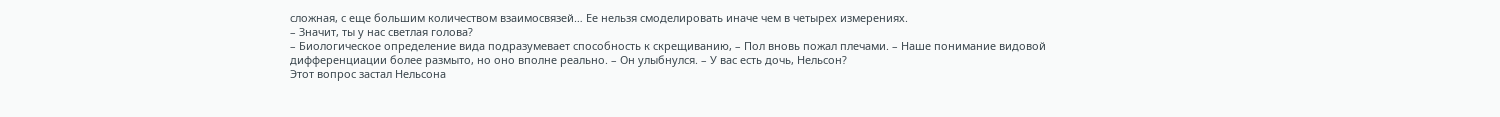сложная, с еще большим количеством взаимосвязей… Ее нельзя смоделировать иначе чем в четырех измерениях.
– Значит, ты у нас светлая голова?
– Биологическое определение вида подразумевает способность к скрещиванию, – Пол вновь пожал плечами. – Наше понимание видовой дифференциации более размыто, но оно вполне реально. – Он улыбнулся. – У вас есть дочь, Нельсон?
Этот вопрос застал Нельсона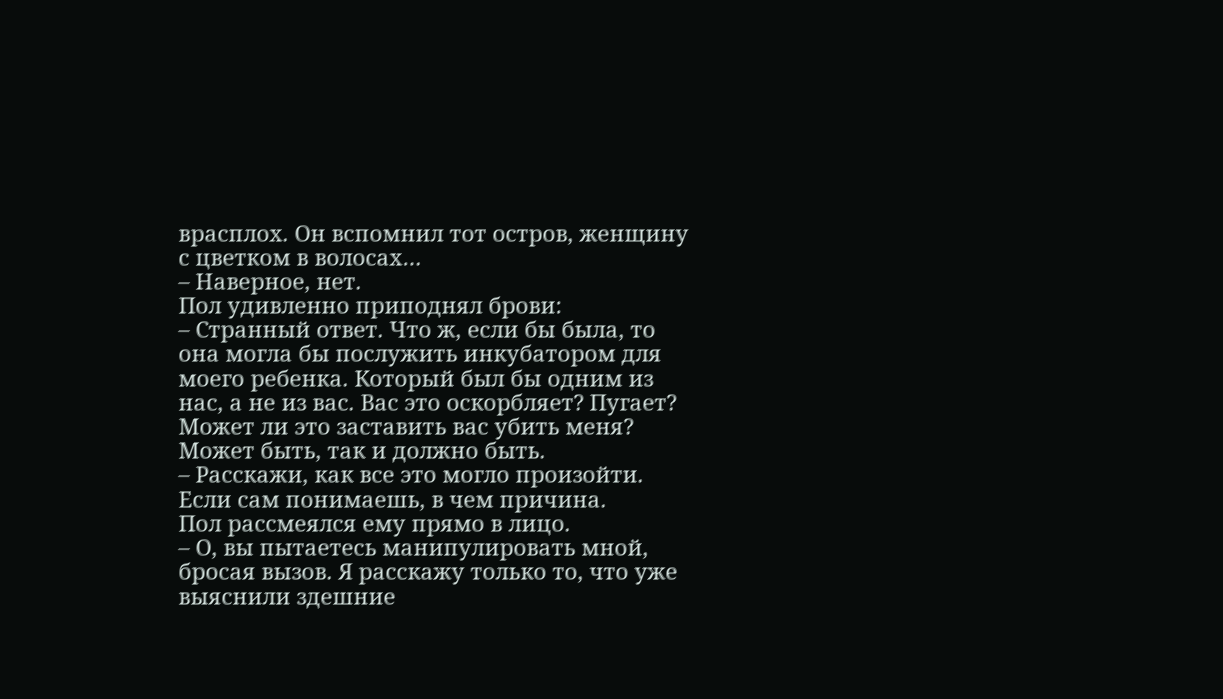врасплох. Он вспомнил тот остров, женщину с цветком в волосах…
– Наверное, нет.
Пол удивленно приподнял брови:
– Странный ответ. Что ж, если бы была, то она могла бы послужить инкубатором для моего ребенка. Который был бы одним из нас, а не из вас. Вас это оскорбляет? Пугает? Может ли это заставить вас убить меня? Может быть, так и должно быть.
– Расскажи, как все это могло произойти. Если сам понимаешь, в чем причина.
Пол рассмеялся ему прямо в лицо.
– О, вы пытаетесь манипулировать мной, бросая вызов. Я расскажу только то, что уже выяснили здешние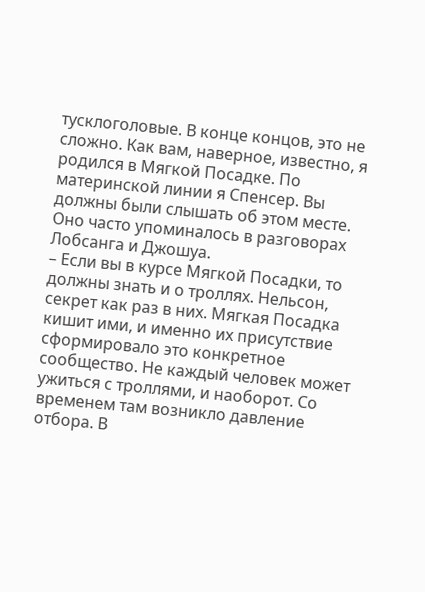тусклоголовые. В конце концов, это не сложно. Как вам, наверное, известно, я родился в Мягкой Посадке. По материнской линии я Спенсер. Вы должны были слышать об этом месте.
Оно часто упоминалось в разговорах Лобсанга и Джошуа.
– Если вы в курсе Мягкой Посадки, то должны знать и о троллях. Нельсон, секрет как раз в них. Мягкая Посадка кишит ими, и именно их присутствие сформировало это конкретное сообщество. Не каждый человек может ужиться с троллями, и наоборот. Со временем там возникло давление отбора. В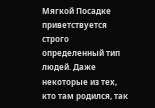Мягкой Посадке приветствуется строго определенный тип людей. Даже некоторые из тех, кто там родился, так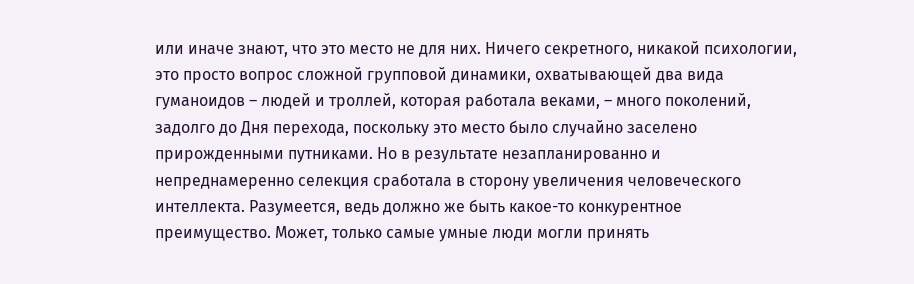или иначе знают, что это место не для них. Ничего секретного, никакой психологии, это просто вопрос сложной групповой динамики, охватывающей два вида гуманоидов – людей и троллей, которая работала веками, – много поколений, задолго до Дня перехода, поскольку это место было случайно заселено прирожденными путниками. Но в результате незапланированно и непреднамеренно селекция сработала в сторону увеличения человеческого интеллекта. Разумеется, ведь должно же быть какое-то конкурентное преимущество. Может, только самые умные люди могли принять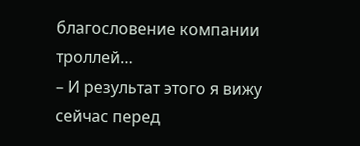благословение компании троллей…
– И результат этого я вижу сейчас перед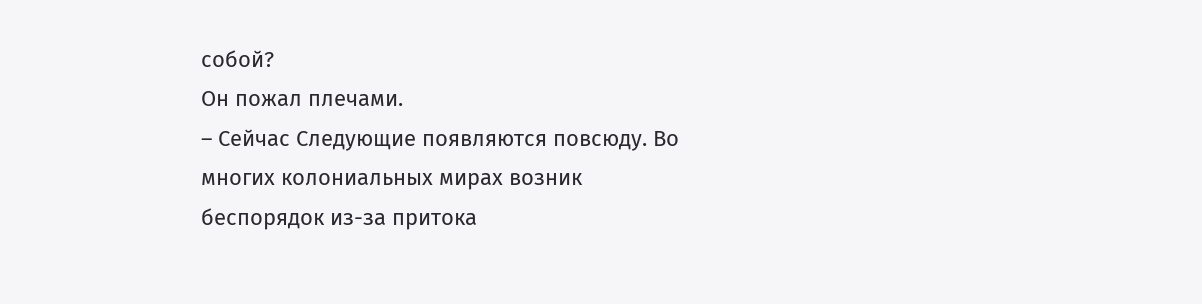собой?
Он пожал плечами.
– Сейчас Следующие появляются повсюду. Во многих колониальных мирах возник беспорядок из-за притока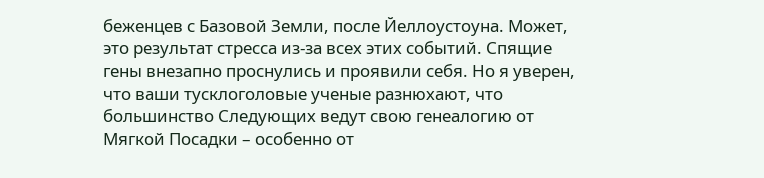беженцев с Базовой Земли, после Йеллоустоуна. Может, это результат стресса из-за всех этих событий. Спящие гены внезапно проснулись и проявили себя. Но я уверен, что ваши тусклоголовые ученые разнюхают, что большинство Следующих ведут свою генеалогию от Мягкой Посадки – особенно от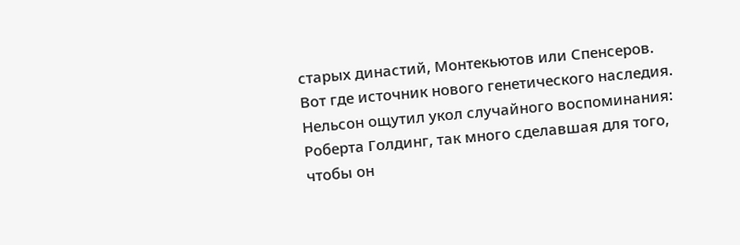старых династий, Монтекьютов или Спенсеров. Вот где источник нового генетического наследия.
Нельсон ощутил укол случайного воспоминания: Роберта Голдинг, так много сделавшая для того, чтобы он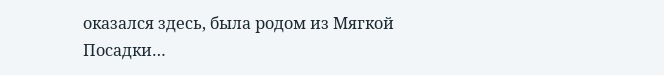оказался здесь, была родом из Мягкой Посадки…